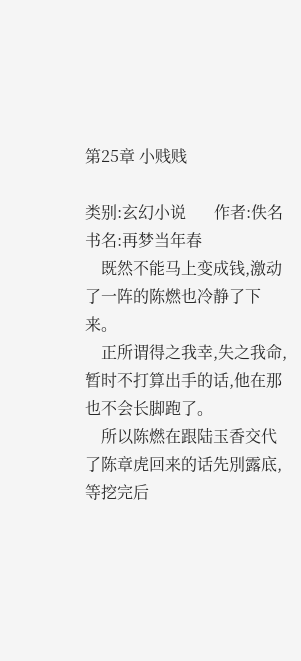第25章 小贱贱

类别:玄幻小说       作者:佚名     书名:再梦当年春
    既然不能马上变成钱,激动了一阵的陈燃也冷静了下来。
    正所谓得之我幸,失之我命,暂时不打算出手的话,他在那也不会长脚跑了。
    所以陈燃在跟陆玉香交代了陈章虎回来的话先別露底,等挖完后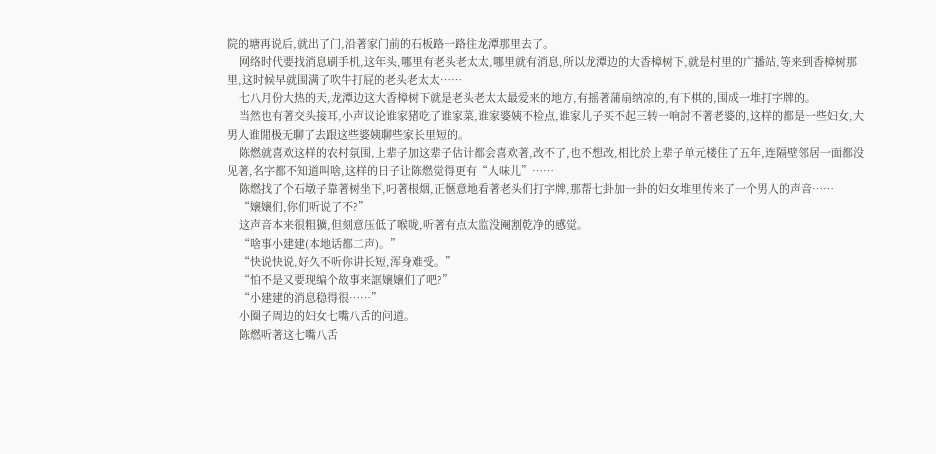院的塘再说后,就出了门,沿著家门前的石板路一路往龙潭那里去了。
    网络时代要找消息刷手机,这年头,哪里有老头老太太,哪里就有消息,所以龙潭边的大香樟树下,就是村里的广播站,等来到香樟树那里,这时候早就围满了吹牛打屁的老头老太太……
    七八月份大热的天,龙潭边这大香樟树下就是老头老太太最爱来的地方,有摇著蒲扇纳凉的,有下棋的,围成一堆打字牌的。
    当然也有著交头接耳,小声议论谁家猪吃了谁家菜,谁家婆姨不检点,谁家儿子买不起三转一响討不著老婆的,这样的都是一些妇女,大男人谁閒极无聊了去跟这些婆姨聊些家长里短的。
    陈燃就喜欢这样的农村氛围,上辈子加这辈子估计都会喜欢著,改不了,也不想改,相比於上辈子单元楼住了五年,连隔壁邻居一面都没见著,名字都不知道叫啥,这样的日子让陈燃觉得更有“人味儿”……
    陈燃找了个石墩子靠著树坐下,叼著根烟,正愜意地看著老头们打字牌,那帮七卦加一卦的妇女堆里传来了一个男人的声音……
    “嬢嬢们,你们听说了不?”
    这声音本来很粗獷,但刻意压低了喉咙,听著有点太监没阉割乾净的感觉。
    “啥事小建建(本地话都二声)。”
    “快说快说,好久不听你讲长短,浑身难受。”
    “怕不是又要现编个故事来誆嬢嬢们了吧?”
    “小建建的消息稳得很……”
    小圈子周边的妇女七嘴八舌的问道。
    陈燃听著这七嘴八舌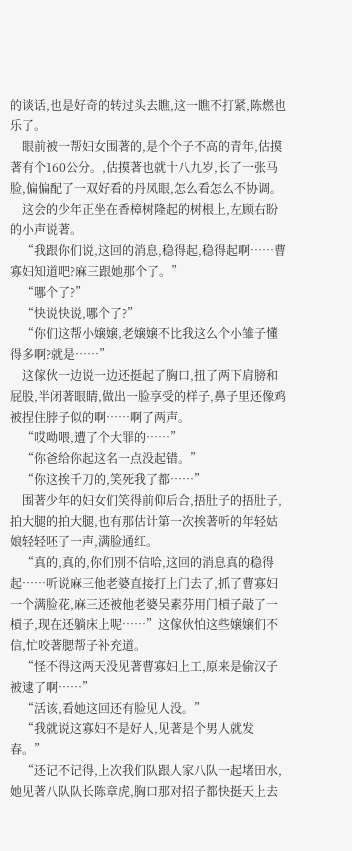的谈话,也是好奇的转过头去瞧,这一瞧不打紧,陈燃也乐了。
    眼前被一帮妇女围著的,是个个子不高的青年,估摸著有个160公分。,估摸著也就十八九岁,长了一张马脸,偏偏配了一双好看的丹凤眼,怎么看怎么不协调。
    这会的少年正坐在香樟树隆起的树根上,左顾右盼的小声说著。
    “我跟你们说,这回的消息,稳得起,稳得起啊……曹寡妇知道吧?麻三跟她那个了。”
    “哪个了?”
    “快说快说,哪个了?”
    “你们这帮小嬢嬢,老嬢嬢不比我这么个小雏子懂得多啊?就是……”
    这傢伙一边说一边还挺起了胸口,扭了两下肩膀和屁股,半闭著眼睛,做出一脸享受的样子,鼻子里还像鸡被捏住脖子似的啊……啊了两声。
    “哎呦喂,遭了个大罪的……”
    “你爸给你起这名一点没起错。”
    “你这挨千刀的,笑死我了都……”
    围著少年的妇女们笑得前仰后合,捂肚子的捂肚子,拍大腿的拍大腿,也有那估计第一次挨著听的年轻姑娘轻轻呸了一声,满脸通红。
    “真的,真的,你们別不信哈,这回的消息真的稳得起……听说麻三他老婆直接打上门去了,抓了曹寡妇一个满脸花,麻三还被他老婆吴素芬用门槓子敲了一槓子,现在还躺床上呢……”这傢伙怕这些嬢嬢们不信,忙咬著腮帮子补充道。
    “怪不得这两天没见著曹寡妇上工,原来是偷汉子被逮了啊……”
    “活该,看她这回还有脸见人没。”
    “我就说这寡妇不是好人,见著是个男人就发春。”
    “还记不记得,上次我们队跟人家八队一起堵田水,她见著八队队长陈章虎,胸口那对招子都快挺天上去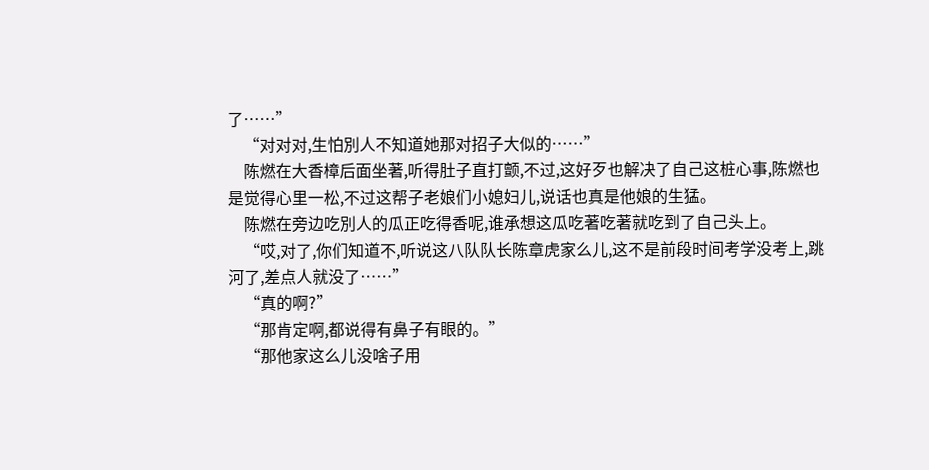了……”
    “对对对,生怕別人不知道她那对招子大似的……”
    陈燃在大香樟后面坐著,听得肚子直打颤,不过,这好歹也解决了自己这桩心事,陈燃也是觉得心里一松,不过这帮子老娘们小媳妇儿,说话也真是他娘的生猛。
    陈燃在旁边吃別人的瓜正吃得香呢,谁承想这瓜吃著吃著就吃到了自己头上。
    “哎,对了,你们知道不,听说这八队队长陈章虎家么儿,这不是前段时间考学没考上,跳河了,差点人就没了……”
    “真的啊?”
    “那肯定啊,都说得有鼻子有眼的。”
    “那他家这么儿没啥子用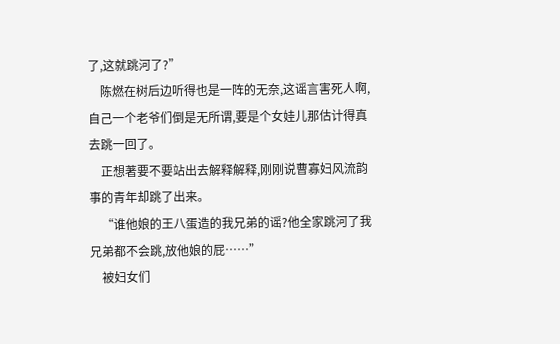了,这就跳河了?”
    陈燃在树后边听得也是一阵的无奈,这谣言害死人啊,自己一个老爷们倒是无所谓,要是个女娃儿那估计得真去跳一回了。
    正想著要不要站出去解释解释,刚刚说曹寡妇风流韵事的青年却跳了出来。
    “谁他娘的王八蛋造的我兄弟的谣?他全家跳河了我兄弟都不会跳,放他娘的屁……”
    被妇女们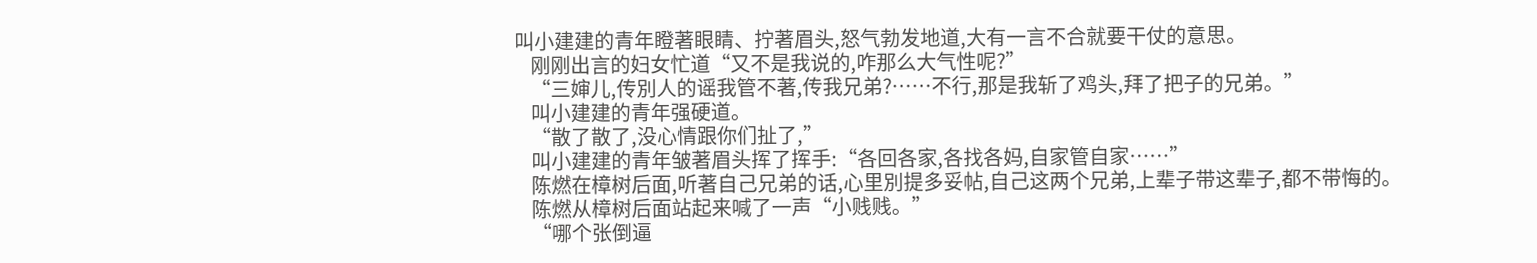叫小建建的青年瞪著眼睛、拧著眉头,怒气勃发地道,大有一言不合就要干仗的意思。
    刚刚出言的妇女忙道“又不是我说的,咋那么大气性呢?”
    “三婶儿,传別人的谣我管不著,传我兄弟?……不行,那是我斩了鸡头,拜了把子的兄弟。”
    叫小建建的青年强硬道。
    “散了散了,没心情跟你们扯了,”
    叫小建建的青年皱著眉头挥了挥手:“各回各家,各找各妈,自家管自家……”
    陈燃在樟树后面,听著自己兄弟的话,心里別提多妥帖,自己这两个兄弟,上辈子带这辈子,都不带悔的。
    陈燃从樟树后面站起来喊了一声“小贱贱。”
    “哪个张倒逼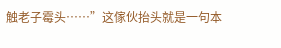触老子霉头……”这傢伙抬头就是一句本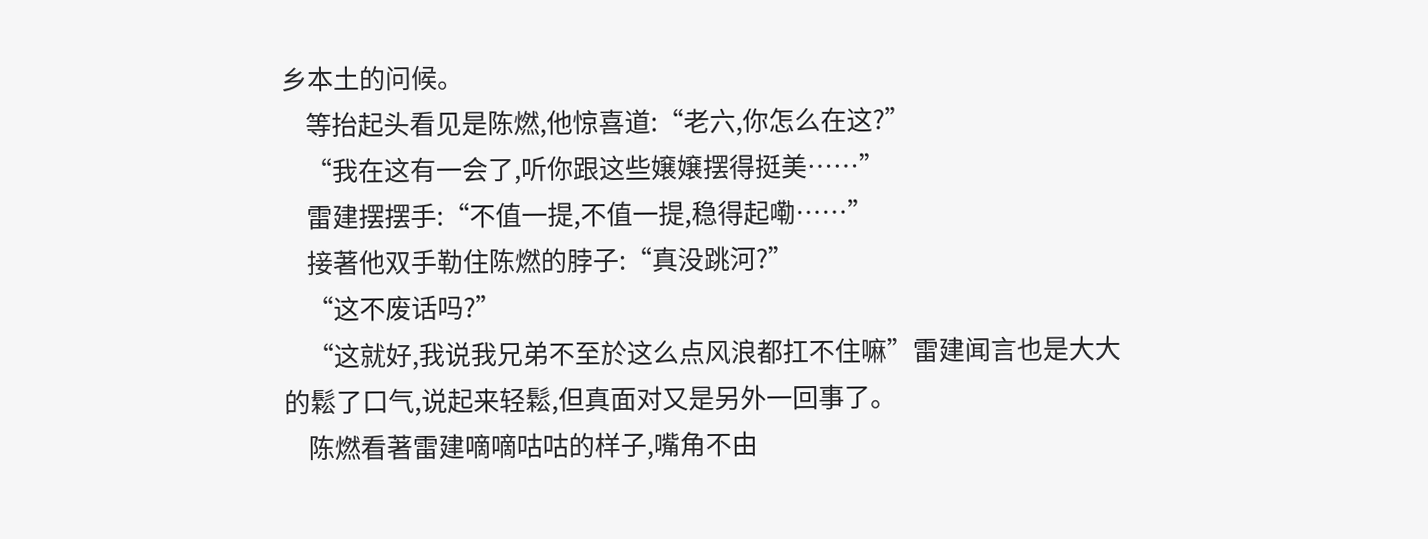乡本土的问候。
    等抬起头看见是陈燃,他惊喜道:“老六,你怎么在这?”
    “我在这有一会了,听你跟这些嬢嬢摆得挺美……”
    雷建摆摆手:“不值一提,不值一提,稳得起嘞……”
    接著他双手勒住陈燃的脖子:“真没跳河?”
    “这不废话吗?”
    “这就好,我说我兄弟不至於这么点风浪都扛不住嘛”雷建闻言也是大大的鬆了口气,说起来轻鬆,但真面对又是另外一回事了。
    陈燃看著雷建嘀嘀咕咕的样子,嘴角不由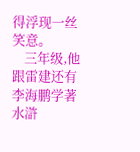得浮现一丝笑意。
    三年级,他跟雷建还有李海鹏学著水滸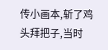传小画本,斩了鸡头拜把子,当时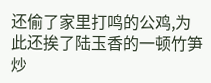还偷了家里打鸣的公鸡,为此还挨了陆玉香的一顿竹笋炒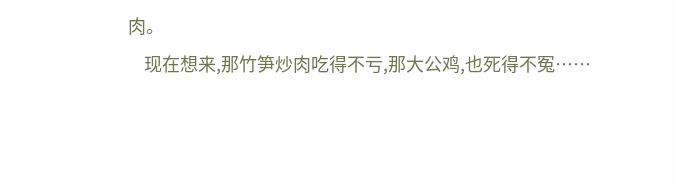肉。
    现在想来,那竹笋炒肉吃得不亏,那大公鸡,也死得不冤……